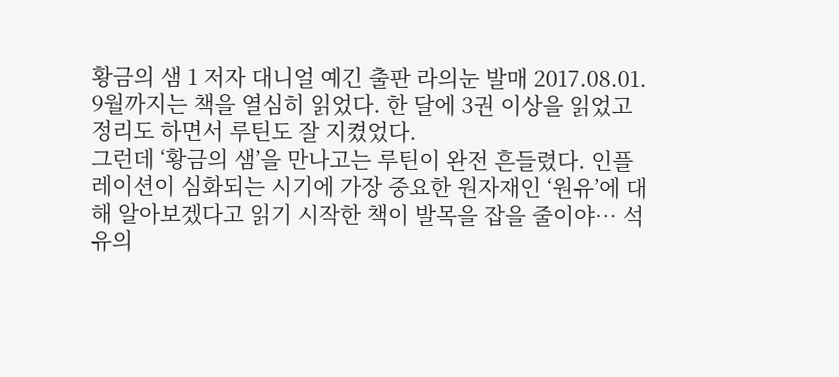황금의 샘 1 저자 대니얼 예긴 출판 라의눈 발매 2017.08.01. 9월까지는 책을 열심히 읽었다. 한 달에 3권 이상을 읽었고 정리도 하면서 루틴도 잘 지켰었다.
그런데 ‘황금의 샘’을 만나고는 루틴이 완전 흔들렸다. 인플레이션이 심화되는 시기에 가장 중요한 원자재인 ‘원유’에 대해 알아보겠다고 읽기 시작한 책이 발목을 잡을 줄이야… 석유의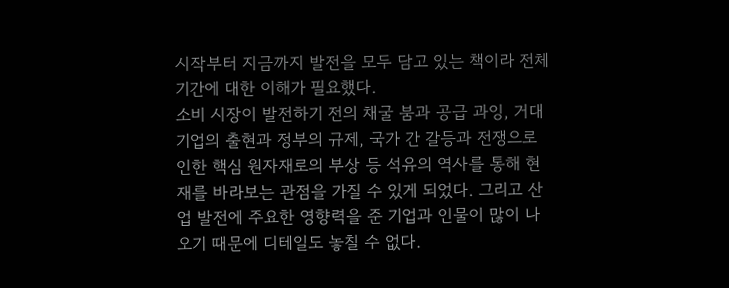시작부터 지금까지 발전을 모두 담고 있는 책이라 전체 기간에 대한 이해가 필요했다.
소비 시장이 발전하기 전의 채굴 붐과 공급 과잉, 거대 기업의 출현과 정부의 규제, 국가 간 갈등과 전쟁으로 인한 핵심 원자재로의 부상 등 석유의 역사를 통해 현재를 바라보는 관점을 가질 수 있게 되었다. 그리고 산업 발전에 주요한 영향력을 준 기업과 인물이 많이 나오기 때문에 디테일도 놓칠 수 없다.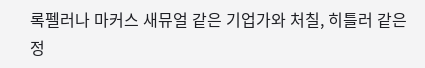록펠러나 마커스 새뮤얼 같은 기업가와 처칠, 히틀러 같은 정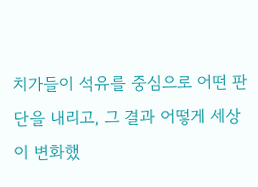치가들이 석유를 중심으로 어떤 판단을 내리고, 그 결과 어떻게 세상이 변화했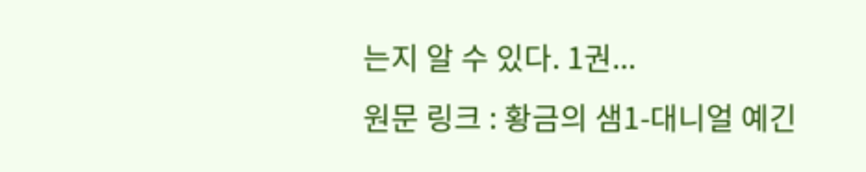는지 알 수 있다. 1권...
원문 링크 : 황금의 샘1-대니얼 예긴